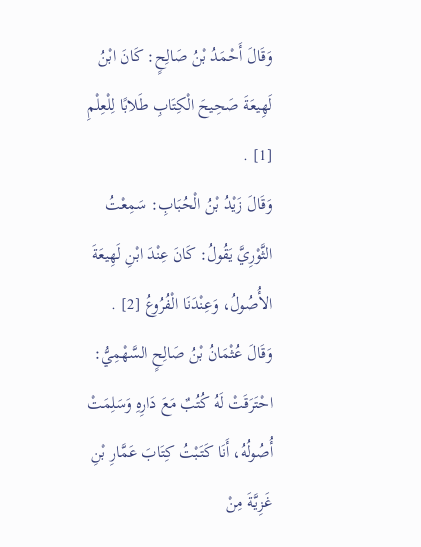وَقَالَ أَحْمَدُ بْنُ صَالِحٍ: كَانَ ابْنُ لَهِيعَةَ صَحِيحَ الْكِتَابِ طَلابًا لِلْعِلْمِ [1] .
وَقَالَ زَيْدُ بْنُ الْحُبَابِ: سَمِعْتُ الثَّوْرِيَّ يَقُولُ: كَانَ عِنْدَ ابْنِ لَهِيعَةَ الأُصُولُ، وَعِنْدَنَا الْفُرُوعُ [2] .
وَقَالَ عُثْمَانُ بْنُ صَالِحٍ السَّهْمِيُّ: احْتَرَقَتْ لَهُ كُتُبٌ مَعَ دَارِهِ وَسَلِمَتْ أُصُولُهُ، أَنَا كَتَبْتُ كِتَابَ عَمَّارِ بْنِ غَزِيَّةَ مِنْ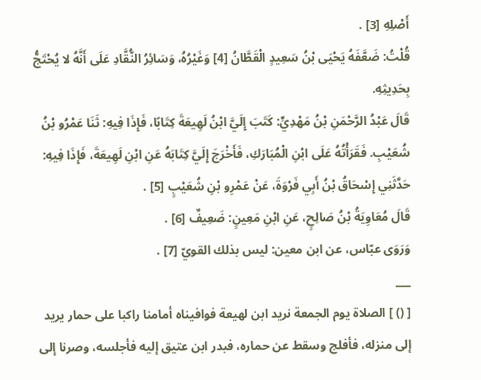أَصْلِهِ [3] .
قُلْتُ: ضَعَّفَهُ يَحْيَى بْنُ سَعِيدٍ الْقَطَّانُ [4] وَغَيْرُهُ، وَسَائِرُ النُّقَّادِ عَلَى أَنَّهُ لا يُحْتَجُّ بِحَدِيثِهِ.
قَالَ عَبْدُ الرَّحْمَنِ بْنُ مَهْدِيٍّ: كَتَبَ إِلَيَّ ابْنُ لَهِيعَةَ كِتَابًا، فَإِذَا فِيهِ: ثَنَا عَمْرُو بْنُ شُعَيْبِ. فَقَرَأْتُهُ عَلَى ابْنِ الْمُبَارَكِ، فَأَخْرَجَ إِلَيَّ كِتَابَهُ عَنِ ابْنِ لَهِيعَةَ، فَإِذَا فِيهِ: حَدَّثَنِي إِسْحَاقُ بْنُ أَبِي فَرْوَةَ، عَنْ عَمْرِو بْنِ شُعَيْبٍ [5] .
قَالَ مُعَاوِيَةُ بْنُ صَالِحٍ، عَنِ ابْنِ مَعِينٍ: ضَعِيفٌ [6] .
وَرَوَى عبّاس، عن ابن معين: ليس بذلك القويّ [7] .
___
[ () ] الصلاة يوم الجمعة نريد ابن لهيعة فوافيناه أمامنا راكبا على حمار يريد إلى منزله، فأفلج وسقط عن حماره، فبدر ابن عتيق إليه فأجلسه، وصرنا إلى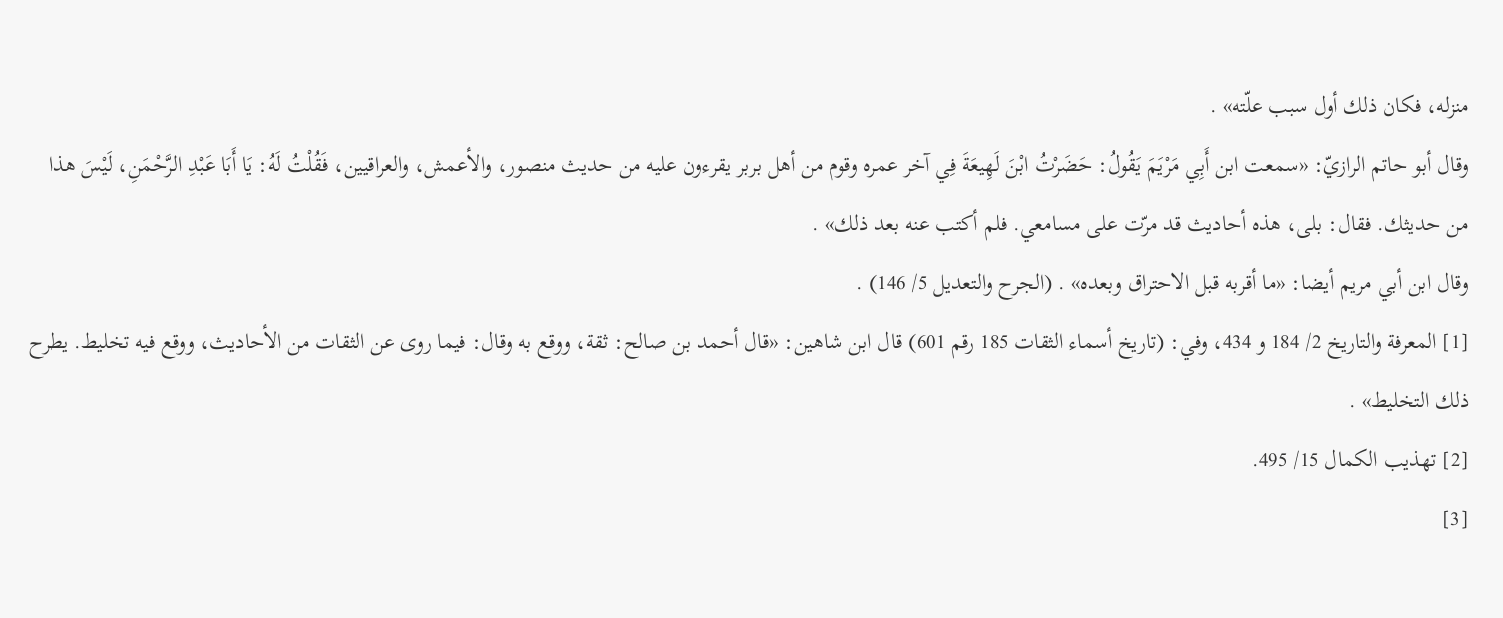منزله، فكان ذلك أول سبب علّته» .
وقال أبو حاتم الرازيّ: «سمعت ابن أَبِي مَرْيَمَ يَقُولُ: حَضَرْتُ ابْنَ لَهِيعَةَ فِي آخر عمره وقوم من أهل بربر يقرءون عليه من حديث منصور، والأعمش، والعراقيين، فَقُلْتُ لَهُ: يَا أَبَا عَبْدِ الرَّحْمَنِ، لَيْسَ هذا من حديثك. فقال: بلى، هذه أحاديث قد مرّت على مسامعي. فلم أكتب عنه بعد ذلك» .
وقال ابن أبي مريم أيضا: «ما أقربه قبل الاحتراق وبعده» . (الجرح والتعديل 5/ 146) .
[1] المعرفة والتاريخ 2/ 184 و 434، وفي: (تاريخ أسماء الثقات 185 رقم 601) قال ابن شاهين: «قال أحمد بن صالح: ثقة، ووقع به وقال: فيما روى عن الثقات من الأحاديث، ووقع فيه تخليط. يطرح ذلك التخليط» .
[2] تهذيب الكمال 15/ 495.
[3]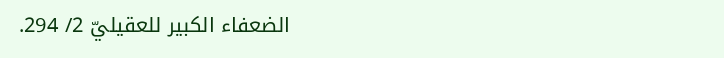الضعفاء الكبير للعقيليّ 2/ 294.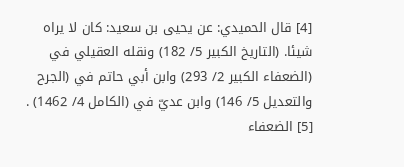[4] قال الحميدي: عن يحيى بن سعيد: كان لا يراه شيئا. (التاريخ الكبير 5/ 182) ونقله العقيلي في (الضعفاء الكبير 2/ 293) وابن أبي حاتم في (الجرح والتعديل 5/ 146) وابن عديّ في (الكامل 4/ 1462) .
[5] الضعفاء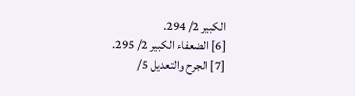الكبير 2/ 294.
[6] الضعفاء الكبير 2/ 295.
[7] الجرح والتعديل 5/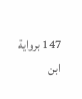147 برواية ابن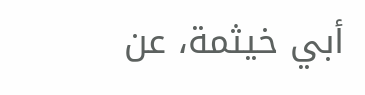أبي خيثمة، عن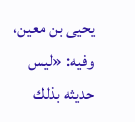يحيى بن معين، وفيه: «ليس حديثه بذلك